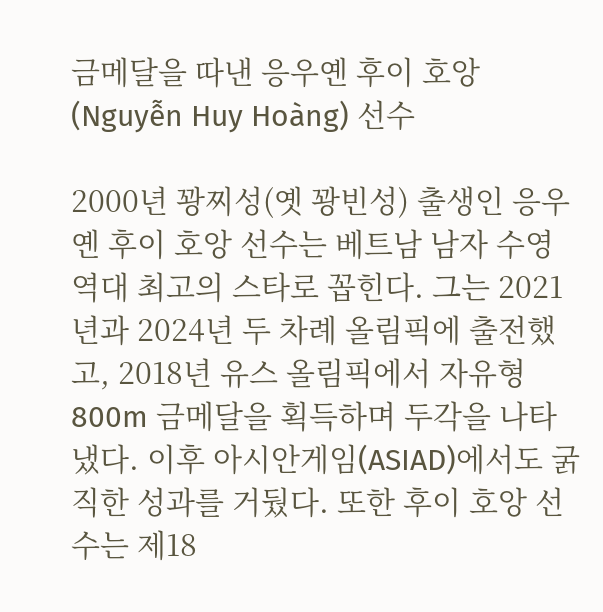금메달을 따낸 응우옌 후이 호앙(Nguyễn Huy Hoàng) 선수

2000년 꽝찌성(옛 꽝빈성) 출생인 응우옌 후이 호앙 선수는 베트남 남자 수영 역대 최고의 스타로 꼽힌다. 그는 2021년과 2024년 두 차례 올림픽에 출전했고, 2018년 유스 올림픽에서 자유형 800m 금메달을 획득하며 두각을 나타냈다. 이후 아시안게임(ASIAD)에서도 굵직한 성과를 거뒀다. 또한 후이 호앙 선수는 제18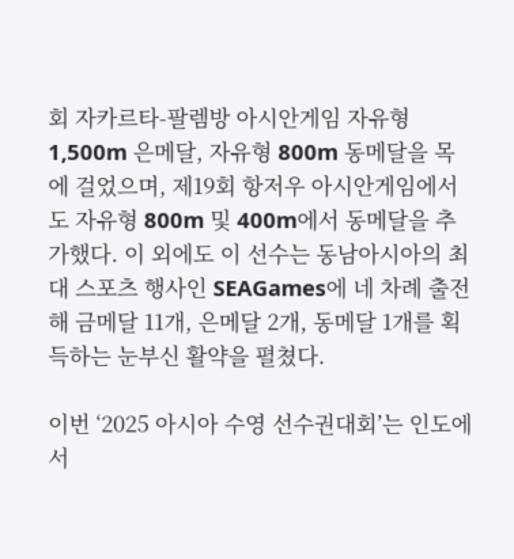회 자카르타-팔렘방 아시안게임 자유형 1,500m 은메달, 자유형 800m 동메달을 목에 걸었으며, 제19회 항저우 아시안게임에서도 자유형 800m 및 400m에서 동메달을 추가했다. 이 외에도 이 선수는 동남아시아의 최대 스포츠 행사인 SEAGames에 네 차례 출전해 금메달 11개, 은메달 2개, 동메달 1개를 획득하는 눈부신 활약을 펼쳤다.

이번 ‘2025 아시아 수영 선수권대회’는 인도에서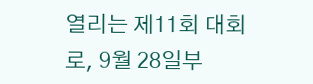열리는 제11회 대회로, 9월 28일부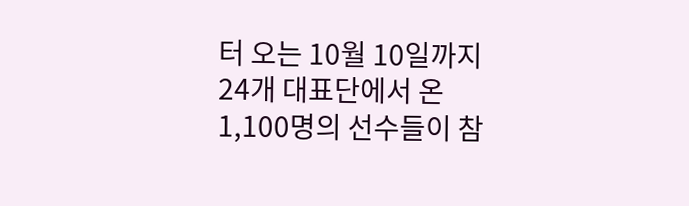터 오는 10월 10일까지 24개 대표단에서 온 1,100명의 선수들이 참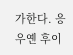가한다. 응우옌 후이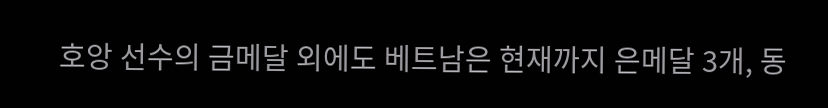호앙 선수의 금메달 외에도 베트남은 현재까지 은메달 3개, 동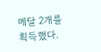메달 2개를 획득했다.